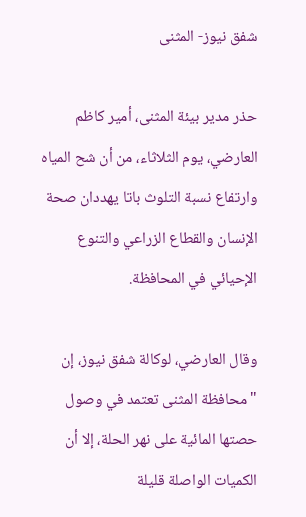شفق نيوز- المثنى

حذر مدير بيئة المثنى، أمير كاظم العارضي، يوم الثلاثاء، من أن شح المياه وارتفاع نسبة التلوث باتا يهددان صحة الإنسان والقطاع الزراعي والتنوع الإحيائي في المحافظة.

وقال العارضي، لوكالة شفق نيوز، إن "محافظة المثنى تعتمد في وصول حصتها المائية على نهر الحلة، إلا أن الكميات الواصلة قليلة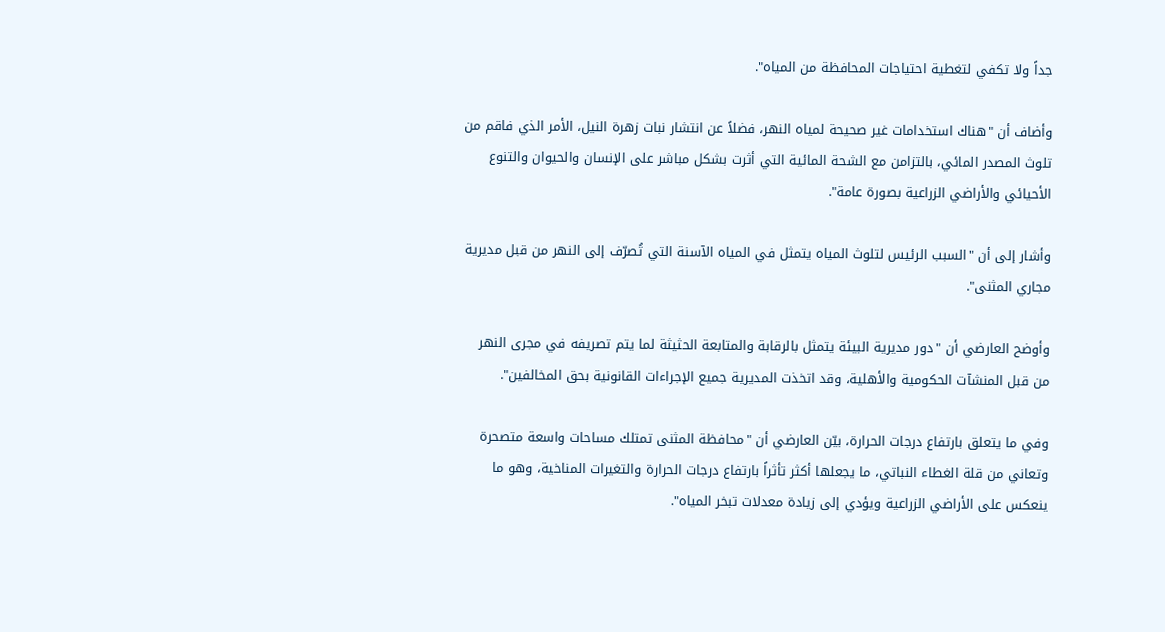جداً ولا تكفي لتغطية احتياجات المحافظة من المياه".

وأضاف أن "هناك استخدامات غير صحيحة لمياه النهر، فضلاً عن انتشار نبات زهرة النيل، الأمر الذي فاقم من تلوث المصدر المائي، بالتزامن مع الشحة المائية التي أثرت بشكل مباشر على الإنسان والحيوان والتنوع الأحيائي والأراضي الزراعية بصورة عامة".

وأشار إلى أن "السبب الرئيس لتلوث المياه يتمثل في المياه الآسنة التي تُصرّف إلى النهر من قبل مديرية مجاري المثنى".

وأوضح العارضي أن "دور مديرية البيئة يتمثل بالرقابة والمتابعة الحثيثة لما يتم تصريفه في مجرى النهر من قبل المنشآت الحكومية والأهلية، وقد اتخذت المديرية جميع الإجراءات القانونية بحق المخالفين".

وفي ما يتعلق بارتفاع درجات الحرارة، بيّن العارضي أن "محافظة المثنى تمتلك مساحات واسعة متصحرة وتعاني من قلة الغطاء النباتي، ما يجعلها أكثر تأثراً بارتفاع درجات الحرارة والتغيرات المناخية، وهو ما ينعكس على الأراضي الزراعية ويؤدي إلى زيادة معدلات تبخر المياه".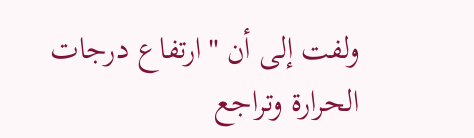ولفت إلى أن "ارتفاع درجات الحرارة وتراجع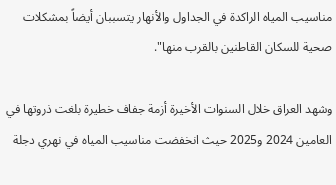مناسيب المياه الراكدة في الجداول والأنهار يتسببان أيضاً بمشكلات صحية للسكان القاطنين بالقرب منها".

وشهد العراق خلال السنوات الأخيرة أزمة جفاف خطيرة بلغت ذروتها في العامين 2024 و2025 حيث انخفضت مناسيب المياه في نهري دجلة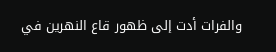والفرات أدت إلى ظهور قاع النهرين في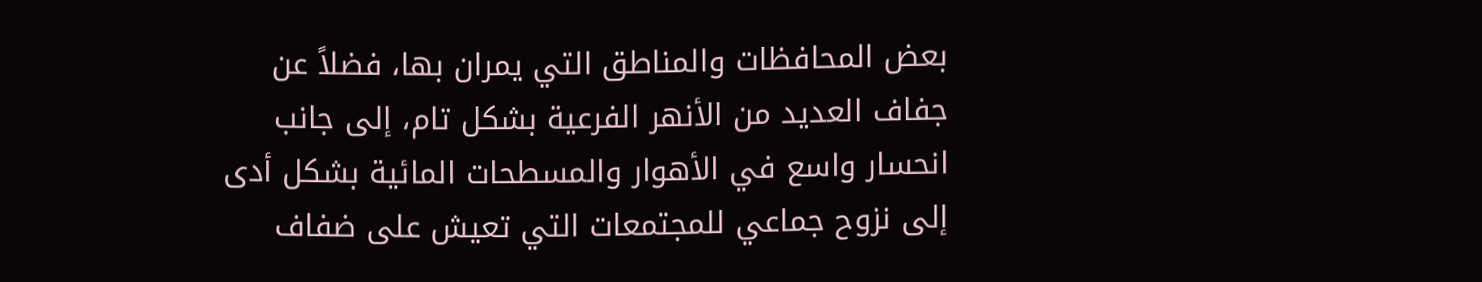بعض المحافظات والمناطق التي يمران بها، فضلاً عن جفاف العديد من الأنهر الفرعية بشكل تام، إلى جانب انحسار واسع في الأهوار والمسطحات المائية بشكل أدى إلى نزوح جماعي للمجتمعات التي تعيش على ضفاف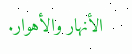الأنهار والأهوار.